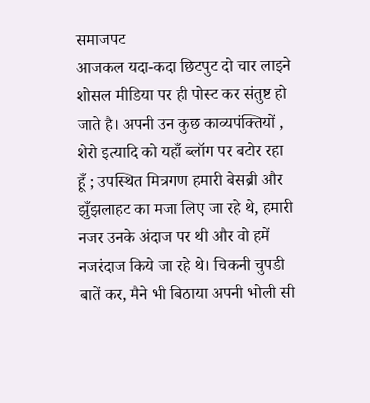समाजपट
आजकल यदा-कदा छिटपुट दो चार लाइने शोसल मीडिया पर ही पोस्ट कर संतुष्ट हो जाते है। अपनी उन कुछ काव्यपंक्तियों , शेरो इत्यादि को यहाँ ब्लॉग पर बटोर रहा हूँ ; उपस्थित मित्रगण हमारी बेसब्री और झुँझलाहट का मजा लिए जा रहे थे, हमारी नजर उनके अंदाज पर थी और वो हमें नजरंदाज किये जा रहे थे। चिकनी चुपडी बातें कर, मैने भी बिठाया अपनी भोली सी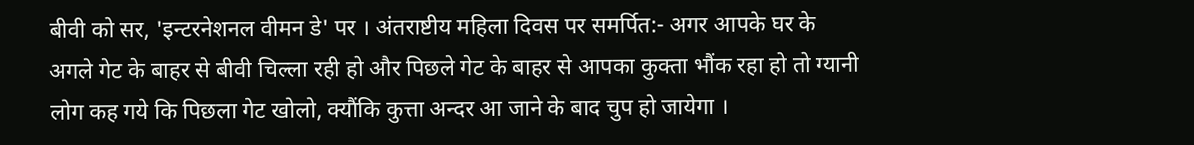बीवी को सर, 'इन्टरनेशनल वीमन डे' पर । अंतराष्टीय महिला दिवस पर समर्पित:- अगर आपके घर के अगले गेट के बाहर से बीवी चिल्ला रही हो और पिछले गेट के बाहर से आपका कुक्ता भौंक रहा हो तो ग्यानी लोग कह गये कि पिछला गेट खोलो, क्यौंकि कुत्ता अन्दर आ जाने के बाद चुप हो जायेगा ।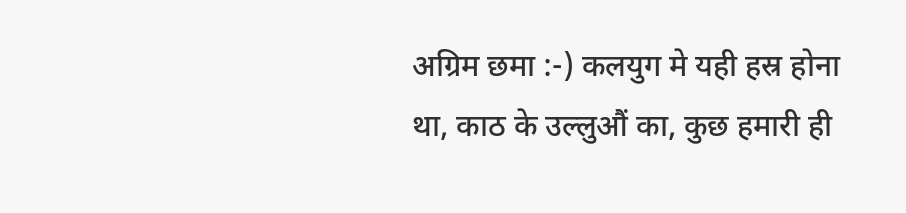अग्रिम छमा :-) कलयुग मे यही हस्र होना था, काठ के उल्लुऔं का, कुछ हमारी ही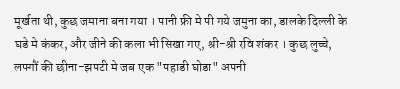मूर्खता थी, कुछ जमाना बना गया । पानी फ्री मे पी गये जमुना का, डालके दिल्ली के घडे मे कंकर, और जीने की कला भी सिखा गए, श्री-श्री रवि शंकर । कुछ लुच्चे, लफ्गौं की छीना-झपटी मे जब एक "पहाडी घोडा" अपनी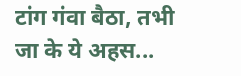टांग गंवा बैठा, तभी जा के ये अहस...